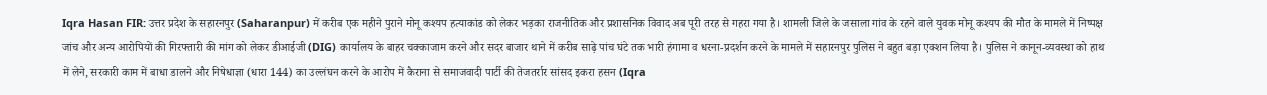Iqra Hasan FIR: उत्तर प्रदेश के सहारनपुर (Saharanpur) में करीब एक महीने पुराने मोनू कश्यप हत्याकांड को लेकर भड़का राजनीतिक और प्रशासनिक विवाद अब पूरी तरह से गहरा गया है। शामली जिले के जसाला गांव के रहने वाले युवक मोनू कश्यप की मौत के मामले में निष्पक्ष जांच और अन्य आरोपियों की गिरफ्तारी की मांग को लेकर डीआईजी (DIG) कार्यालय के बाहर चक्काजाम करने और सदर बाजार थाने में करीब साढ़े पांच घंटे तक भारी हंगामा व धरना-प्रदर्शन करने के मामले में सहारनपुर पुलिस ने बहुत बड़ा एक्शन लिया है। पुलिस ने कानून-व्यवस्था को हाथ में लेने, सरकारी काम में बाधा डालने और निषेधाज्ञा (धारा 144) का उल्लंघन करने के आरोप में कैराना से समाजवादी पार्टी की तेजतर्रार सांसद इकरा हसन (Iqra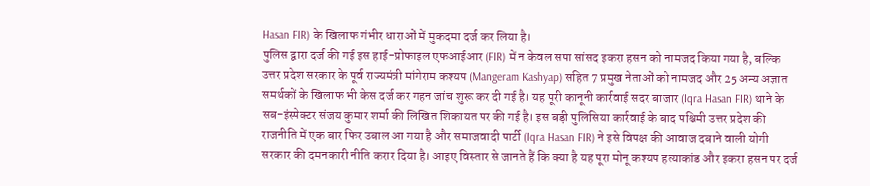Hasan FIR) के खिलाफ गंभीर धाराओं में मुकदमा दर्ज कर लिया है।
पुलिस द्वारा दर्ज की गई इस हाई-प्रोफाइल एफआईआर (FIR) में न केवल सपा सांसद इकरा हसन को नामजद किया गया है, बल्कि उत्तर प्रदेश सरकार के पूर्व राज्यमंत्री मांगेराम कश्यप (Mangeram Kashyap) सहित 7 प्रमुख नेताओं को नामजद और 25 अन्य अज्ञात समर्थकों के खिलाफ भी केस दर्ज कर गहन जांच शुरू कर दी गई है। यह पूरी कानूनी कार्रवाई सदर बाजार (Iqra Hasan FIR) थाने के सब-इंस्पेक्टर संजय कुमार शर्मा की लिखित शिकायत पर की गई है। इस बड़ी पुलिसिया कार्रवाई के बाद पश्चिमी उत्तर प्रदेश की राजनीति में एक बार फिर उबाल आ गया है और समाजवादी पार्टी (Iqra Hasan FIR) ने इसे विपक्ष की आवाज दबाने वाली योगी सरकार की दमनकारी नीति करार दिया है। आइए विस्तार से जानते हैं कि क्या है यह पूरा मोनू कश्यप हत्याकांड और इकरा हसन पर दर्ज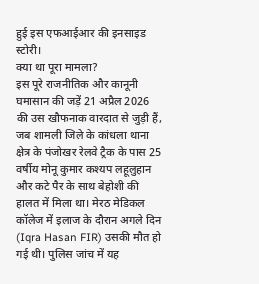हुई इस एफआईआर की इनसाइड स्टोरी।
क्या था पूरा मामला?
इस पूरे राजनीतिक और कानूनी घमासान की जड़ें 21 अप्रैल 2026 की उस खौफनाक वारदात से जुड़ी हैं, जब शामली जिले के कांधला थाना क्षेत्र के पंजोखर रेलवे ट्रैक के पास 25 वर्षीय मोनू कुमार कश्यप लहूलुहान और कटे पैर के साथ बेहोशी की हालत में मिला था। मेरठ मेडिकल कॉलेज में इलाज के दौरान अगले दिन (Iqra Hasan FIR) उसकी मौत हो गई थी। पुलिस जांच में यह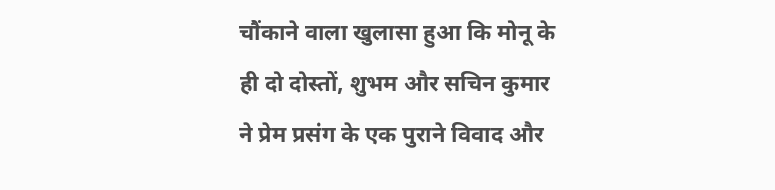चौंकाने वाला खुलासा हुआ कि मोनू के ही दो दोस्तों, शुभम और सचिन कुमार ने प्रेम प्रसंग के एक पुराने विवाद और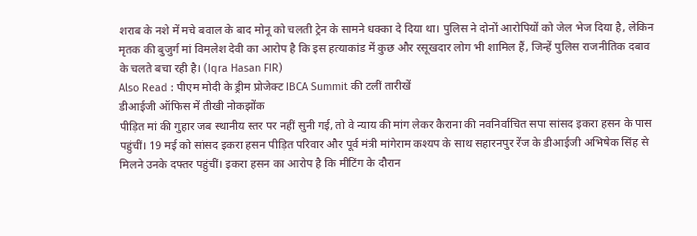शराब के नशे में मचे बवाल के बाद मोनू को चलती ट्रेन के सामने धक्का दे दिया था। पुलिस ने दोनों आरोपियों को जेल भेज दिया है, लेकिन मृतक की बुजुर्ग मां विमलेश देवी का आरोप है कि इस हत्याकांड में कुछ और रसूखदार लोग भी शामिल हैं, जिन्हें पुलिस राजनीतिक दबाव के चलते बचा रही है। (Iqra Hasan FIR)
Also Read : पीएम मोदी के ड्रीम प्रोजेक्ट IBCA Summit की टलीं तारीखें
डीआईजी ऑफिस में तीखी नोकझोंक
पीड़ित मां की गुहार जब स्थानीय स्तर पर नहीं सुनी गई, तो वे न्याय की मांग लेकर कैराना की नवनिर्वाचित सपा सांसद इकरा हसन के पास पहुंचीं। 19 मई को सांसद इकरा हसन पीड़ित परिवार और पूर्व मंत्री मांगेराम कश्यप के साथ सहारनपुर रेंज के डीआईजी अभिषेक सिंह से मिलने उनके दफ्तर पहुंचीं। इकरा हसन का आरोप है कि मीटिंग के दौरान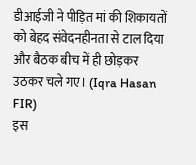डीआईजी ने पीड़ित मां की शिकायतों को बेहद संवेदनहीनता से टाल दिया और बैठक बीच में ही छोड़कर उठकर चले गए। (Iqra Hasan FIR)
इस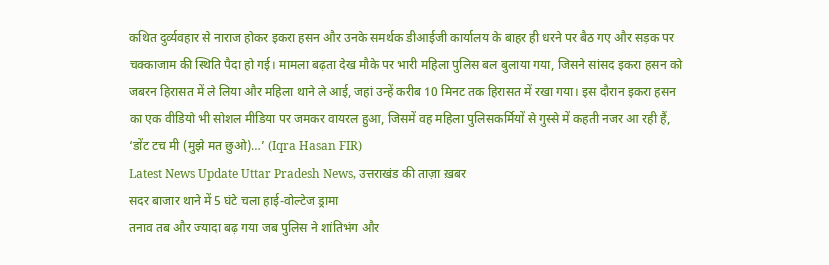कथित दुर्व्यवहार से नाराज होकर इकरा हसन और उनके समर्थक डीआईजी कार्यालय के बाहर ही धरने पर बैठ गए और सड़क पर चक्काजाम की स्थिति पैदा हो गई। मामला बढ़ता देख मौके पर भारी महिला पुलिस बल बुलाया गया, जिसने सांसद इकरा हसन को जबरन हिरासत में ले लिया और महिला थाने ले आई, जहां उन्हें करीब 10 मिनट तक हिरासत में रखा गया। इस दौरान इकरा हसन का एक वीडियो भी सोशल मीडिया पर जमकर वायरल हुआ, जिसमें वह महिला पुलिसकर्मियों से गुस्से में कहती नजर आ रही हैं, ‘डोंट टच मी (मुझे मत छुओ)…’ (Iqra Hasan FIR)
Latest News Update Uttar Pradesh News, उत्तराखंड की ताज़ा ख़बर
सदर बाजार थाने में 5 घंटे चला हाई-वोल्टेज ड्रामा
तनाव तब और ज्यादा बढ़ गया जब पुलिस ने शांतिभंग और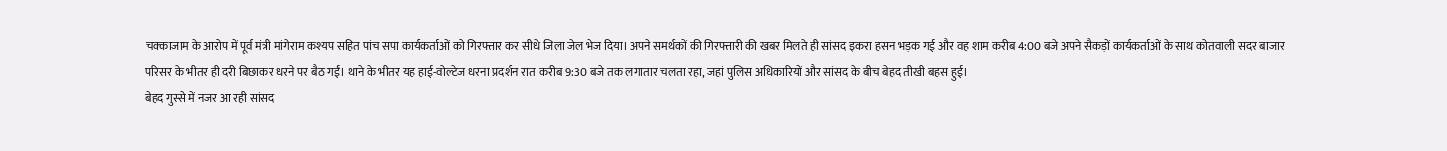चक्काजाम के आरोप में पूर्व मंत्री मांगेराम कश्यप सहित पांच सपा कार्यकर्ताओं को गिरफ्तार कर सीधे जिला जेल भेज दिया। अपने समर्थकों की गिरफ्तारी की खबर मिलते ही सांसद इकरा हसन भड़क गई और वह शाम करीब 4:00 बजे अपने सैकड़ों कार्यकर्ताओं के साथ कोतवाली सदर बाजार परिसर के भीतर ही दरी बिछाकर धरने पर बैठ गईं। थाने के भीतर यह हाई-वोल्टेज धरना प्रदर्शन रात करीब 9:30 बजे तक लगातार चलता रहा, जहां पुलिस अधिकारियों और सांसद के बीच बेहद तीखी बहस हुई।
बेहद गुस्से में नजर आ रही सांसद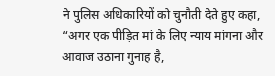ने पुलिस अधिकारियों को चुनौती देते हुए कहा, “अगर एक पीड़ित मां के लिए न्याय मांगना और आवाज उठाना गुनाह है,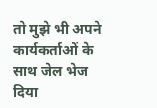तो मुझे भी अपने कार्यकर्ताओं के साथ जेल भेज दिया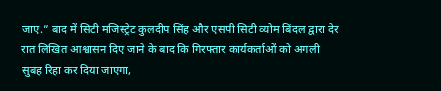जाए.” बाद में सिटी मजिस्ट्रेट कुलदीप सिंह और एसपी सिटी व्योम बिंदल द्वारा देर रात लिखित आश्वासन दिए जाने के बाद कि गिरफ्तार कार्यकर्ताओं को अगली सुबह रिहा कर दिया जाएगा,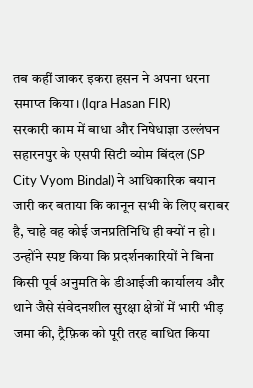तब कहीं जाकर इकरा हसन ने अपना धरना समाप्त किया। (Iqra Hasan FIR)
सरकारी काम में बाधा और निषेधाज्ञा उल्लंघन
सहारनपुर के एसपी सिटी व्योम बिंदल (SP City Vyom Bindal) ने आधिकारिक बयान जारी कर बताया कि कानून सभी के लिए बराबर है, चाहे वह कोई जनप्रतिनिधि ही क्यों न हो। उन्होंने स्पष्ट किया कि प्रदर्शनकारियों ने बिना किसी पूर्व अनुमति के डीआईजी कार्यालय और थाने जैसे संवेदनशील सुरक्षा क्षेत्रों में भारी भीड़ जमा की, ट्रैफ़िक को पूरी तरह बाधित किया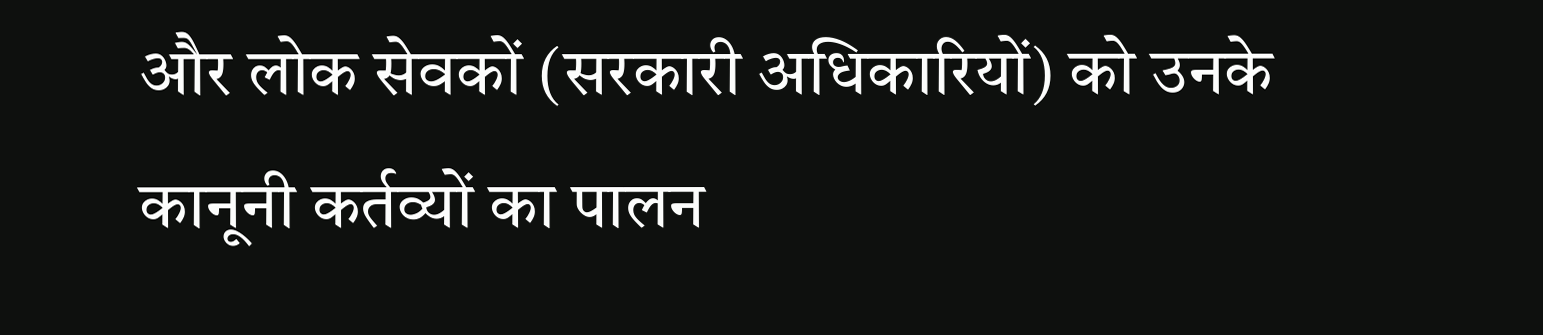और लोक सेवकों (सरकारी अधिकारियों) को उनके कानूनी कर्तव्यों का पालन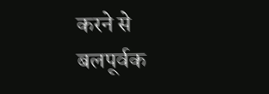करने से बलपूर्वक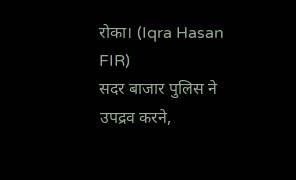रोका। (Iqra Hasan FIR)
सदर बाजार पुलिस ने उपद्रव करने,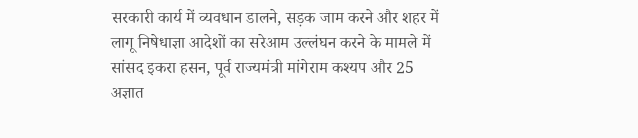सरकारी कार्य में व्यवधान डालने, सड़क जाम करने और शहर में लागू निषेधाज्ञा आदेशों का सरेआम उल्लंघन करने के मामले में सांसद इकरा हसन, पूर्व राज्यमंत्री मांगेराम कश्यप और 25 अज्ञात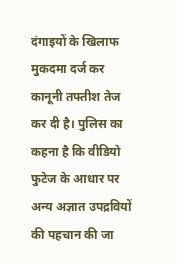दंगाइयों के खिलाफ मुकदमा दर्ज कर कानूनी तफ्तीश तेज कर दी है। पुलिस का कहना है कि वीडियो फुटेज के आधार पर अन्य अज्ञात उपद्रवियों की पहचान की जा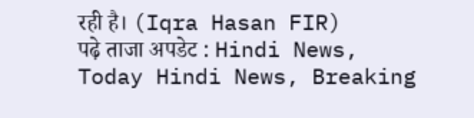रही है। (Iqra Hasan FIR)
पढ़े ताजा अपडेट : Hindi News, Today Hindi News, Breaking